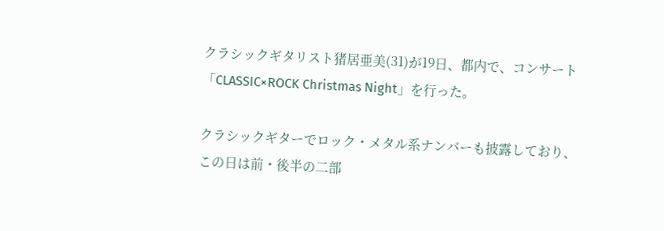クラシックギタリスト猪居亜美(31)が19日、都内で、コンサート「CLASSIC×ROCK Christmas Night」を行った。

クラシックギターでロック・メタル系ナンバーも披露しており、この日は前・後半の二部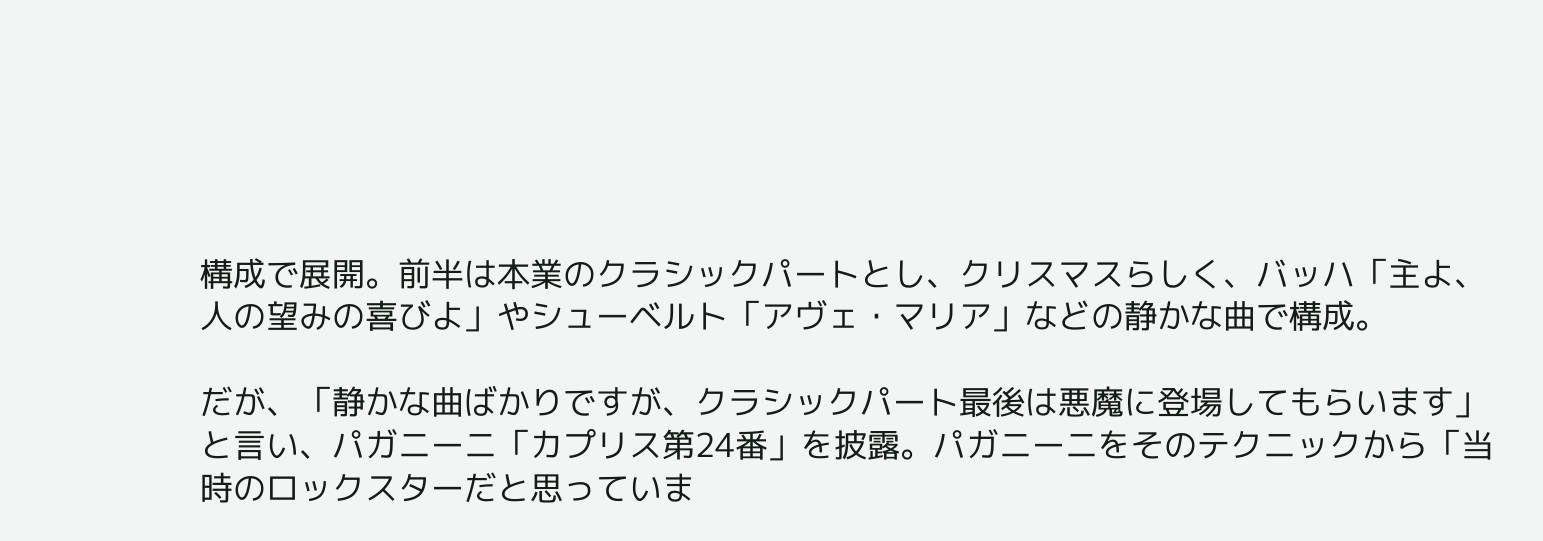構成で展開。前半は本業のクラシックパートとし、クリスマスらしく、バッハ「主よ、人の望みの喜びよ」やシューベルト「アヴェ・マリア」などの静かな曲で構成。

だが、「静かな曲ばかりですが、クラシックパート最後は悪魔に登場してもらいます」と言い、パガニーニ「カプリス第24番」を披露。パガニーニをそのテクニックから「当時のロックスターだと思っていま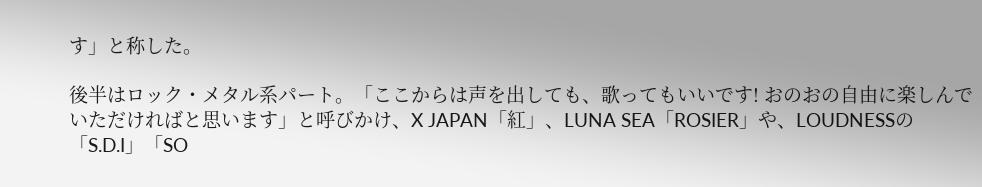す」と称した。

後半はロック・メタル系パート。「ここからは声を出しても、歌ってもいいです! おのおの自由に楽しんでいただければと思います」と呼びかけ、X JAPAN「紅」、LUNA SEA「ROSIER」や、LOUDNESSの「S.D.I」「SO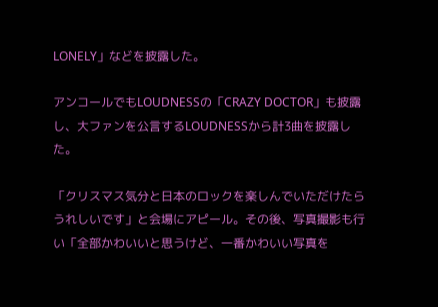LONELY」などを披露した。

アンコールでもLOUDNESSの「CRAZY DOCTOR」も披露し、大ファンを公言するLOUDNESSから計3曲を披露した。

「クリスマス気分と日本のロックを楽しんでいただけたらうれしいです」と会場にアピール。その後、写真撮影も行い「全部かわいいと思うけど、一番かわいい写真を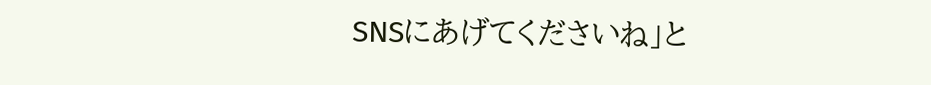SNSにあげてくださいね」と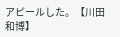アピールした。【川田和博】